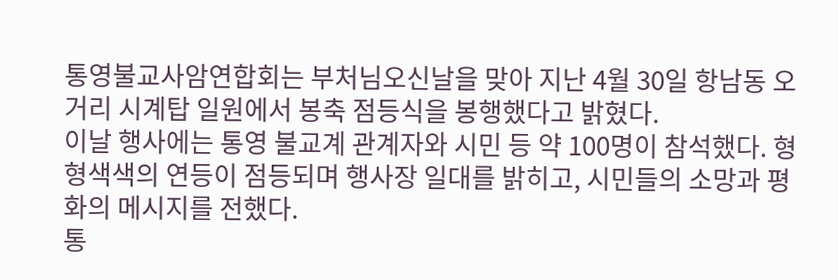통영불교사암연합회는 부처님오신날을 맞아 지난 4월 30일 항남동 오거리 시계탑 일원에서 봉축 점등식을 봉행했다고 밝혔다.
이날 행사에는 통영 불교계 관계자와 시민 등 약 100명이 참석했다. 형형색색의 연등이 점등되며 행사장 일대를 밝히고, 시민들의 소망과 평화의 메시지를 전했다.
통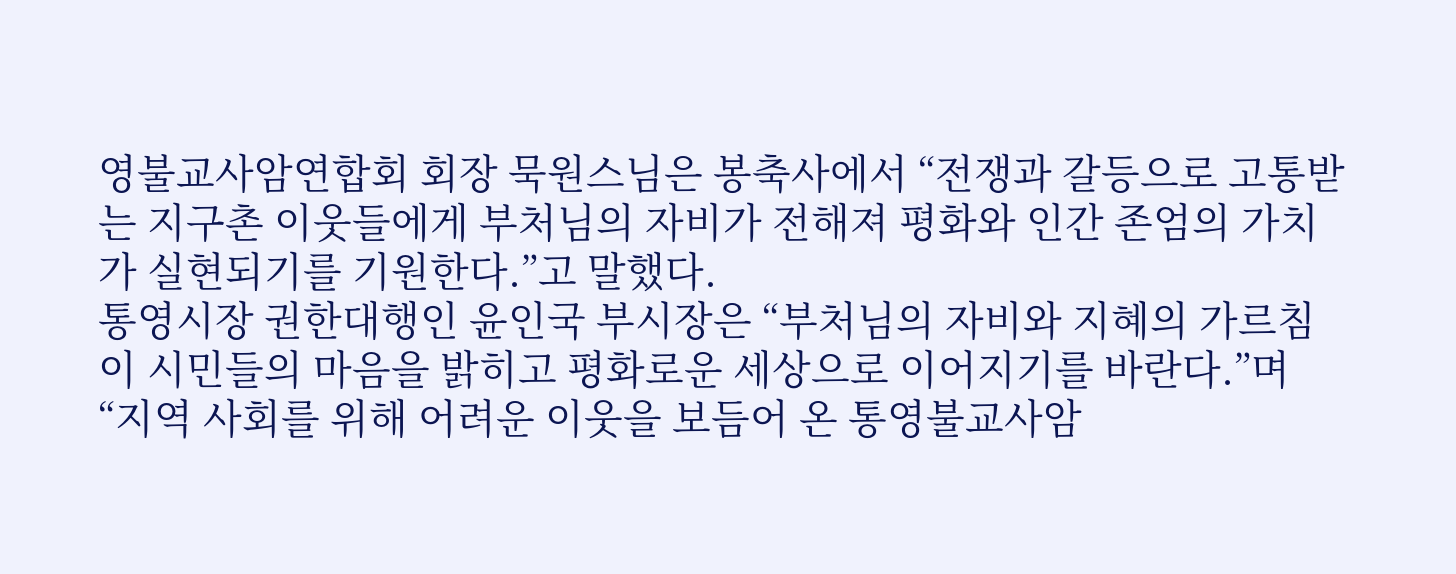영불교사암연합회 회장 묵원스님은 봉축사에서 “전쟁과 갈등으로 고통받는 지구촌 이웃들에게 부처님의 자비가 전해져 평화와 인간 존엄의 가치가 실현되기를 기원한다.”고 말했다.
통영시장 권한대행인 윤인국 부시장은 “부처님의 자비와 지혜의 가르침이 시민들의 마음을 밝히고 평화로운 세상으로 이어지기를 바란다.”며 “지역 사회를 위해 어려운 이웃을 보듬어 온 통영불교사암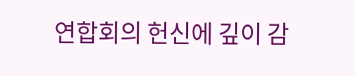연합회의 헌신에 깊이 감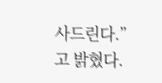사드린다.”고 밝혔다.